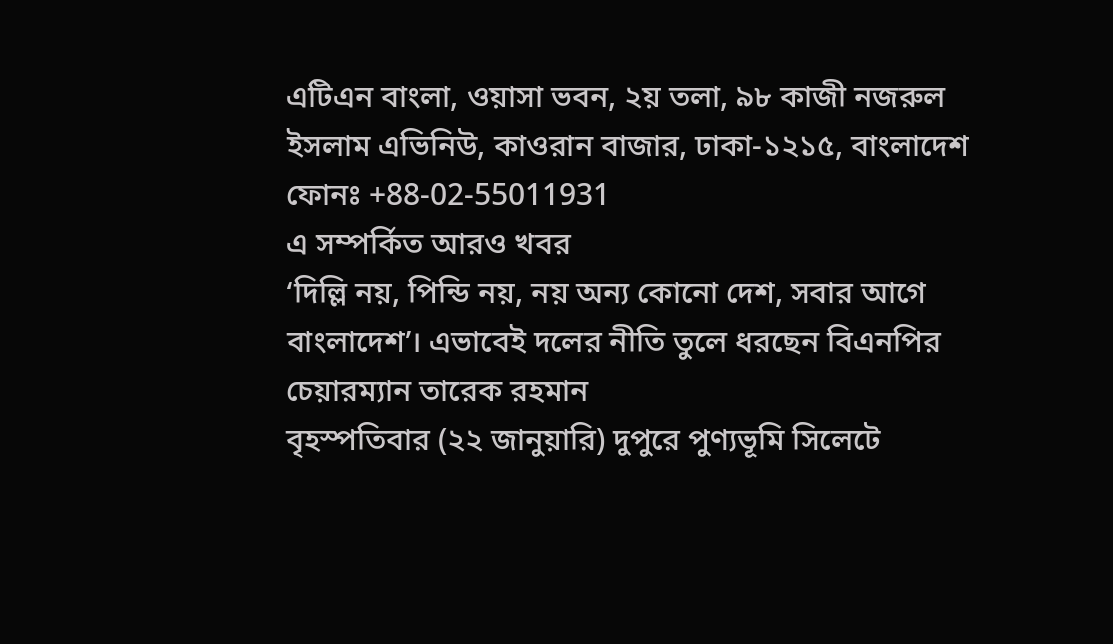এটিএন বাংলা, ওয়াসা ভবন, ২য় তলা, ৯৮ কাজী নজরুল ইসলাম এভিনিউ, কাওরান বাজার, ঢাকা-১২১৫, বাংলাদেশ
ফোনঃ +88-02-55011931
এ সম্পর্কিত আরও খবর
‘দিল্লি নয়, পিন্ডি নয়, নয় অন্য কোনো দেশ, সবার আগে বাংলাদেশ’। এভাবেই দলের নীতি তুলে ধরছেন বিএনপির চেয়ারম্যান তারেক রহমান
বৃহস্পতিবার (২২ জানুয়ারি) দুপুরে পুণ্যভূমি সিলেটে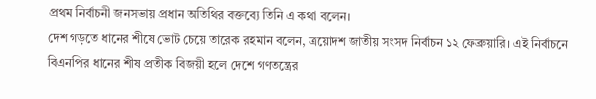প্রথম নির্বাচনী জনসভায় প্রধান অতিথির বক্তব্যে তিনি এ কথা বলেন।
দেশ গড়তে ধানের শীষে ভোট চেয়ে তারেক রহমান বলেন, ত্রয়োদশ জাতীয় সংসদ নির্বাচন ১২ ফেব্রুয়ারি। এই নির্বাচনে বিএনপির ধানের শীষ প্রতীক বিজয়ী হলে দেশে গণতন্ত্রের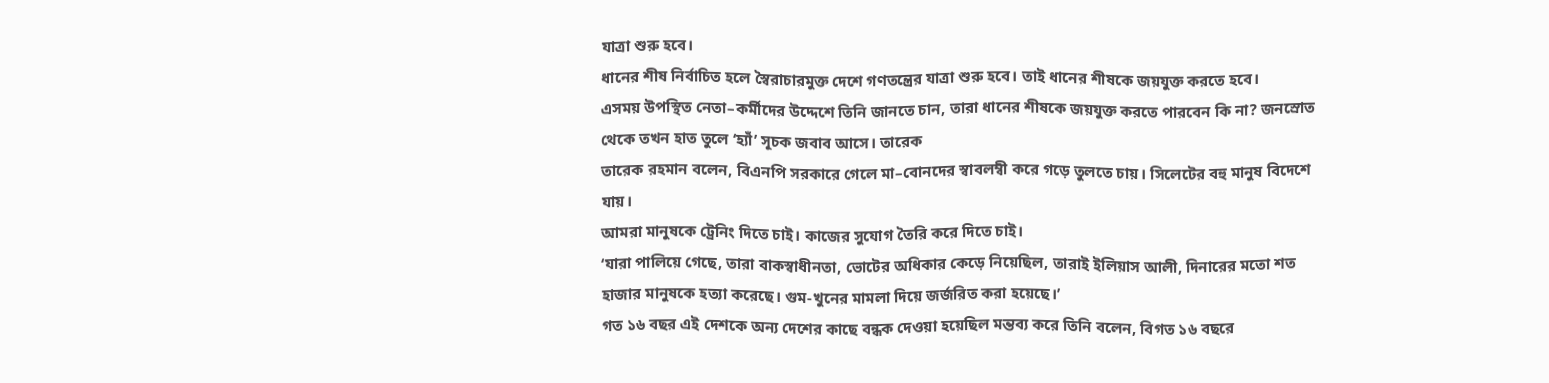যাত্রা শুরু হবে।
ধানের শীষ নির্বাচিত হলে স্বৈরাচারমুক্ত দেশে গণতন্ত্রের যাত্রা শুরু হবে। তাই ধানের শীষকে জয়যুক্ত করতে হবে।
এসময় উপস্থিত নেতা–কর্মীদের উদ্দেশে তিনি জানতে চান, তারা ধানের শীষকে জয়যুক্ত করতে পারবেন কি না? জনস্রোত থেকে তখন হাত তুলে ‘হ্যাঁ’ সূচক জবাব আসে। তারেক
তারেক রহমান বলেন, বিএনপি সরকারে গেলে মা–বোনদের স্বাবলম্বী করে গড়ে তুলতে চায়। সিলেটের বহু মানুষ বিদেশে যায়।
আমরা মানুষকে ট্রেনিং দিতে চাই। কাজের সুযোগ তৈরি করে দিতে চাই।
‘যারা পালিয়ে গেছে, তারা বাকস্বাধীনতা, ভোটের অধিকার কেড়ে নিয়েছিল, তারাই ইলিয়াস আলী, দিনারের মতো শত হাজার মানুষকে হত্যা করেছে। গুম-খুনের মামলা দিয়ে জর্জরিত করা হয়েছে।’
গত ১৬ বছর এই দেশকে অন্য দেশের কাছে বন্ধক দেওয়া হয়েছিল মন্তব্য করে তিনি বলেন, বিগত ১৬ বছরে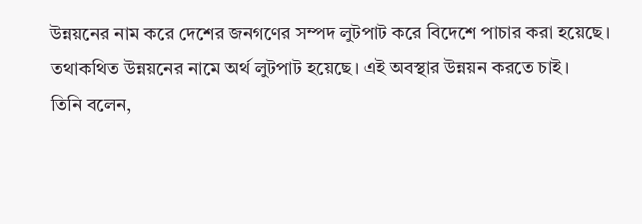উন্নয়নের নাম করে দেশের জনগণের সম্পদ লুটপাট করে বিদেশে পাচার করা হয়েছে।
তথাকথিত উন্নয়নের নামে অর্থ লুটপাট হয়েছে। এই অবস্থার উন্নয়ন করতে চাই।
তিনি বলেন,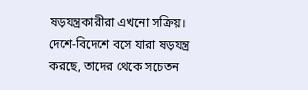ষড়যন্ত্রকারীরা এখনো সক্রিয়। দেশে-বিদেশে বসে যারা ষড়যন্ত্র করছে, তাদের থেকে সচেতন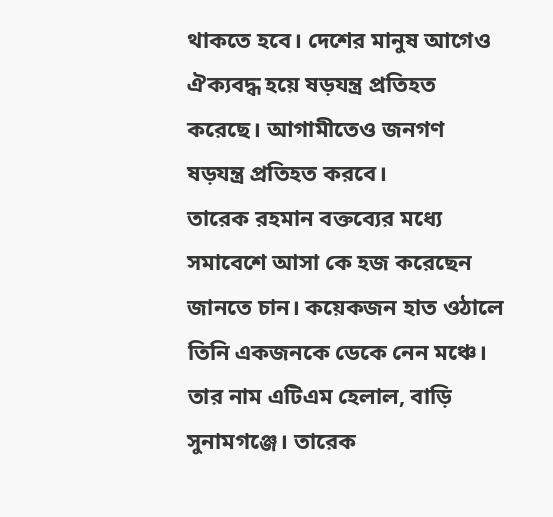থাকতে হবে। দেশের মানুষ আগেও ঐক্যবদ্ধ হয়ে ষড়যন্ত্র প্রতিহত করেছে। আগামীতেও জনগণ ষড়যন্ত্র প্রতিহত করবে।
তারেক রহমান বক্তব্যের মধ্যে সমাবেশে আসা কে হজ করেছেন জানতে চান। কয়েকজন হাত ওঠালে তিনি একজনকে ডেকে নেন মঞ্চে। তার নাম এটিএম হেলাল, বাড়ি সুনামগঞ্জে। তারেক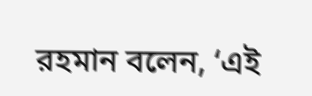রহমান বলেন, ‘এই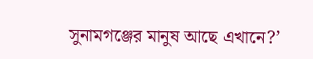সুনামগঞ্জের মানুষ আছে এখানে?’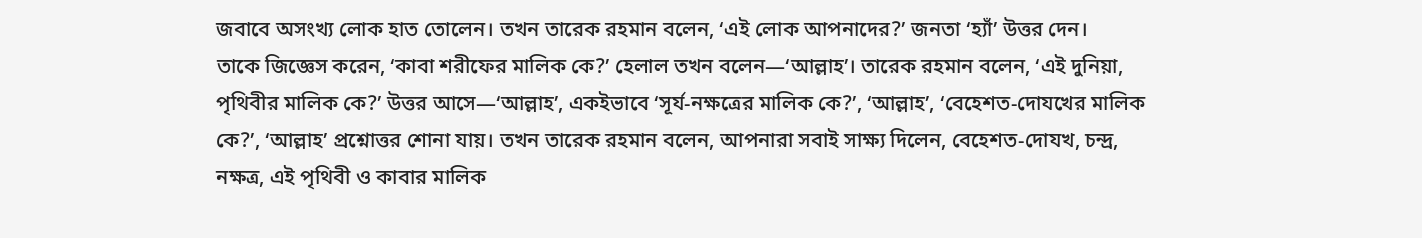জবাবে অসংখ্য লোক হাত তোলেন। তখন তারেক রহমান বলেন, ‘এই লোক আপনাদের?’ জনতা ‘হ্যাঁ’ উত্তর দেন।
তাকে জিজ্ঞেস করেন, ‘কাবা শরীফের মালিক কে?’ হেলাল তখন বলেন—‘আল্লাহ’। তারেক রহমান বলেন, ‘এই দুনিয়া, পৃথিবীর মালিক কে?’ উত্তর আসে—‘আল্লাহ’, একইভাবে ‘সূর্য-নক্ষত্রের মালিক কে?’, ‘আল্লাহ’, ‘বেহেশত-দোযখের মালিক কে?’, ‘আল্লাহ’ প্রশ্নোত্তর শোনা যায়। তখন তারেক রহমান বলেন, আপনারা সবাই সাক্ষ্য দিলেন, বেহেশত-দোযখ, চন্দ্র, নক্ষত্র, এই পৃথিবী ও কাবার মালিক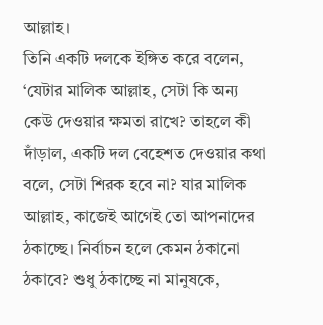আল্লাহ।
তিনি একটি দলকে ইঙ্গিত করে বলেন, ‘যেটার মালিক আল্লাহ, সেটা কি অন্য কেউ দেওয়ার ক্ষমতা রাখে? তাহলে কী দাঁড়াল, একটি দল বেহেশত দেওয়ার কথা বলে, সেটা শিরক হবে না? যার মালিক আল্লাহ, কাজেই আগেই তো আপনাদের ঠকাচ্ছে। নির্বাচন হলে কেমন ঠকানো ঠকাবে? শুধু ঠকাচ্ছে না মানুষকে,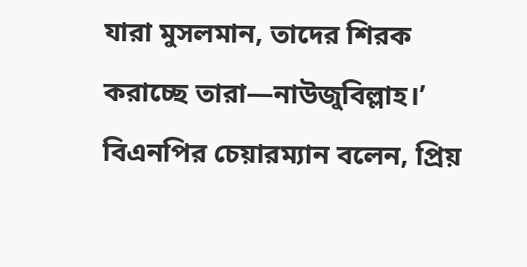যারা মুসলমান, তাদের শিরক করাচ্ছে তারা—নাউজুবিল্লাহ।’
বিএনপির চেয়ারম্যান বলেন, প্রিয়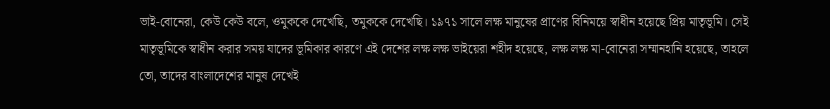ভাই-বোনেরা, কেউ কেউ বলে, ওমুককে দেখেছি, তমুককে দেখেছি। ১৯৭১ সালে লক্ষ মানুষের প্রাণের বিনিময়ে স্বাধীন হয়েছে প্রিয় মাতৃভূমি। সেই মাতৃভূমিকে স্বাধীন করার সময় যাদের ভূমিকার কারণে এই দেশের লক্ষ লক্ষ ভাইয়েরা শহীদ হয়েছে, লক্ষ লক্ষ মা-বোনেরা সম্মানহানি হয়েছে, তাহলে তো, তাদের বাংলাদেশের মানুষ দেখেই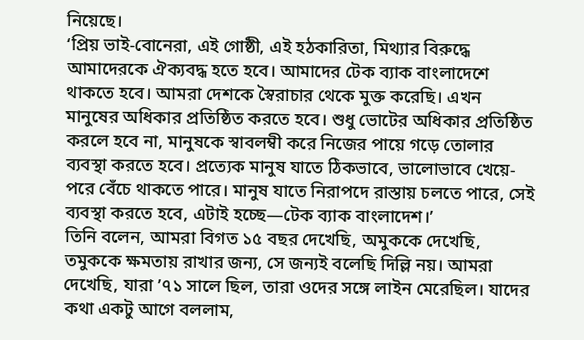নিয়েছে।
‘প্রিয় ভাই-বোনেরা, এই গোষ্ঠী, এই হঠকারিতা, মিথ্যার বিরুদ্ধে আমাদেরকে ঐক্যবদ্ধ হতে হবে। আমাদের টেক ব্যাক বাংলাদেশে থাকতে হবে। আমরা দেশকে স্বৈরাচার থেকে মুক্ত করেছি। এখন মানুষের অধিকার প্রতিষ্ঠিত করতে হবে। শুধু ভোটের অধিকার প্রতিষ্ঠিত করলে হবে না, মানুষকে স্বাবলম্বী করে নিজের পায়ে গড়ে তোলার ব্যবস্থা করতে হবে। প্রত্যেক মানুষ যাতে ঠিকভাবে, ভালোভাবে খেয়ে-পরে বেঁচে থাকতে পারে। মানুষ যাতে নিরাপদে রাস্তায় চলতে পারে, সেই ব্যবস্থা করতে হবে, এটাই হচ্ছে—টেক ব্যাক বাংলাদেশ।’
তিনি বলেন, আমরা বিগত ১৫ বছর দেখেছি, অমুককে দেখেছি, তমুককে ক্ষমতায় রাখার জন্য, সে জন্যই বলেছি দিল্লি নয়। আমরা দেখেছি, যারা ’৭১ সালে ছিল, তারা ওদের সঙ্গে লাইন মেরেছিল। যাদের কথা একটু আগে বললাম,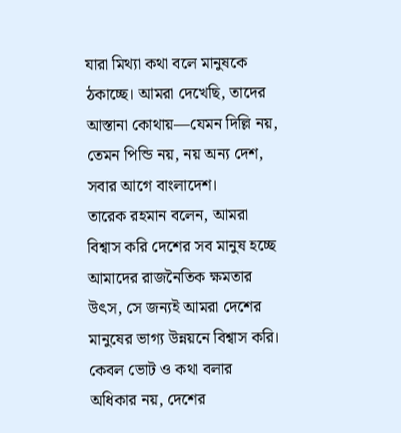যারা মিথ্যা কথা বলে মানুষকে ঠকাচ্ছে। আমরা দেখেছি, তাদের আস্তানা কোথায়—যেমন দিল্লি নয়, তেমন পিন্ডি নয়, নয় অন্য দেশ, সবার আগে বাংলাদেশ।
তারেক রহমান বলেন, আমরা বিশ্বাস করি দেশের সব মানুষ হচ্ছে আমাদের রাজনৈতিক ক্ষমতার উৎস, সে জন্যই আমরা দেশের মানুষের ভাগ্য উন্নয়নে বিশ্বাস করি। কেবল ভোট ও কথা বলার অধিকার নয়, দেশের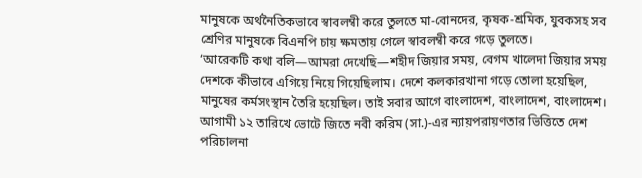মানুষকে অর্থনৈতিকভাবে স্বাবলম্বী করে তুলতে মা-বোনদের, কৃষক-শ্রমিক, যুবকসহ সব শ্রেণির মানুষকে বিএনপি চায় ক্ষমতায় গেলে স্বাবলম্বী করে গড়ে তুলতে।
‘আরেকটি কথা বলি—আমরা দেখেছি—শহীদ জিয়ার সময়, বেগম খালেদা জিয়ার সময় দেশকে কীভাবে এগিয়ে নিয়ে গিয়েছিলাম। দেশে কলকারখানা গড়ে তোলা হয়েছিল, মানুষের কর্মসংস্থান তৈরি হয়েছিল। তাই সবার আগে বাংলাদেশ, বাংলাদেশ, বাংলাদেশ। আগামী ১২ তারিখে ভোটে জিতে নবী করিম (সা.)-এর ন্যায়পরায়ণতার ভিত্তিতে দেশ পরিচালনা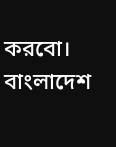করবো। বাংলাদেশ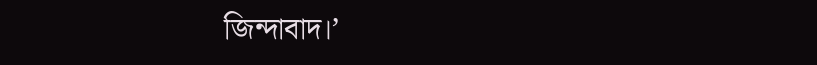জিন্দাবাদ।’